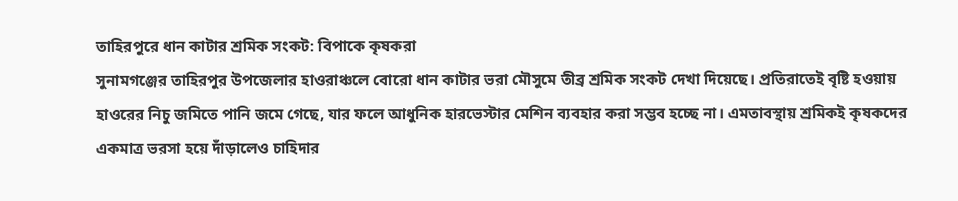তাহিরপুরে ধান কাটার শ্রমিক সংকট: বিপাকে কৃষকরা
সুনামগঞ্জের তাহিরপুর উপজেলার হাওরাঞ্চলে বোরো ধান কাটার ভরা মৌসুমে তীব্র শ্রমিক সংকট দেখা দিয়েছে। প্রতিরাতেই বৃষ্টি হওয়ায় হাওরের নিচু জমিতে পানি জমে গেছে, যার ফলে আধুনিক হারভেস্টার মেশিন ব্যবহার করা সম্ভব হচ্ছে না। এমতাবস্থায় শ্রমিকই কৃষকদের একমাত্র ভরসা হয়ে দাঁড়ালেও চাহিদার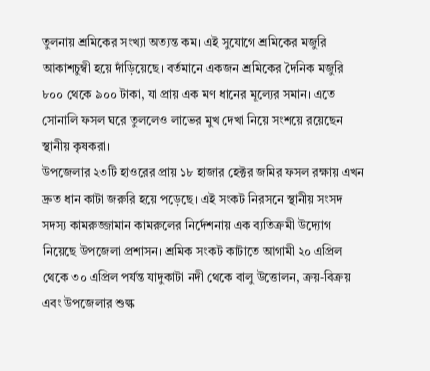তুলনায় শ্রমিকের সংখ্যা অত্যন্ত কম। এই সুযোগে শ্রমিকের মজুরি আকাশচুম্বী হয়ে দাঁড়িয়েছে। বর্তমানে একজন শ্রমিকের দৈনিক মজুরি ৮০০ থেকে ৯০০ টাকা, যা প্রায় এক মণ ধানের মূল্যের সমান। এতে সোনালি ফসল ঘরে তুললেও লাভের মুখ দেখা নিয়ে সংশয়ে রয়েছেন স্থানীয় কৃষকরা।
উপজেলার ২৩টি হাওরের প্রায় ১৮ হাজার হেক্টর জমির ফসল রক্ষায় এখন দ্রুত ধান কাটা জরুরি হয়ে পড়েছে। এই সংকট নিরসনে স্থানীয় সংসদ সদস্য কামরুজ্জামান কামরুলের নির্দেশনায় এক ব্যতিক্রমী উদ্যোগ নিয়েছে উপজেলা প্রশাসন। শ্রমিক সংকট কাটাতে আগামী ২০ এপ্রিল থেকে ৩০ এপ্রিল পর্যন্ত যাদুকাটা নদী থেকে বালু উত্তোলন, ক্রয়-বিক্রয় এবং উপজেলার শুল্ক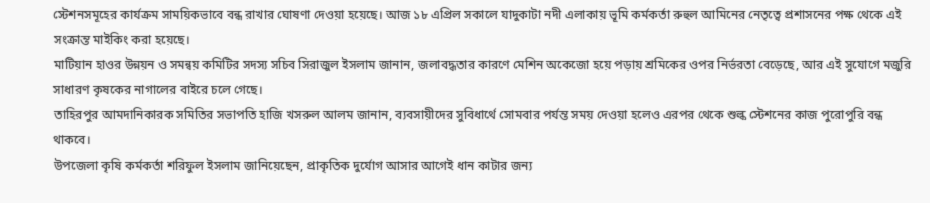স্টেশনসমূহের কার্যক্রম সাময়িকভাবে বন্ধ রাখার ঘোষণা দেওয়া হয়েছে। আজ ১৮ এপ্রিল সকালে যাদুকাটা নদী এলাকায় ভূমি কর্মকর্তা রুহুল আমিনের নেতৃত্বে প্রশাসনের পক্ষ থেকে এই সংক্রান্ত মাইকিং করা হয়েছে।
মাটিয়ান হাওর উন্নয়ন ও সমন্বয় কমিটির সদস্য সচিব সিরাজুল ইসলাম জানান, জলাবদ্ধতার কারণে মেশিন অকেজো হয়ে পড়ায় শ্রমিকের ওপর নির্ভরতা বেড়েছে, আর এই সুযোগে মজুরি সাধারণ কৃষকের নাগালের বাইরে চলে গেছে।
তাহিরপুর আমদানিকারক সমিতির সভাপতি হাজি খসরুল আলম জানান, ব্যবসায়ীদের সুবিধার্থে সোমবার পর্যন্ত সময় দেওয়া হলেও এরপর থেকে শুল্ক স্টেশনের কাজ পুরোপুরি বন্ধ থাকবে।
উপজেলা কৃষি কর্মকর্তা শরিফুল ইসলাম জানিয়েছেন, প্রাকৃতিক দুর্যোগ আসার আগেই ধান কাটার জন্য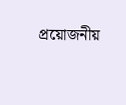প্রয়োজনীয়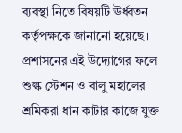ব্যবস্থা নিতে বিষয়টি ঊর্ধ্বতন কর্তৃপক্ষকে জানানো হয়েছে। প্রশাসনের এই উদ্যোগের ফলে শুল্ক স্টেশন ও বালু মহালের শ্রমিকরা ধান কাটার কাজে যুক্ত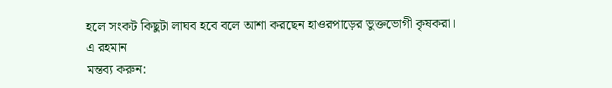হলে সংকট কিছুটা লাঘব হবে বলে আশা করছেন হাওরপাড়ের ভুক্তভোগী কৃষকরা।
এ রহমান
মন্তব্য করুন: